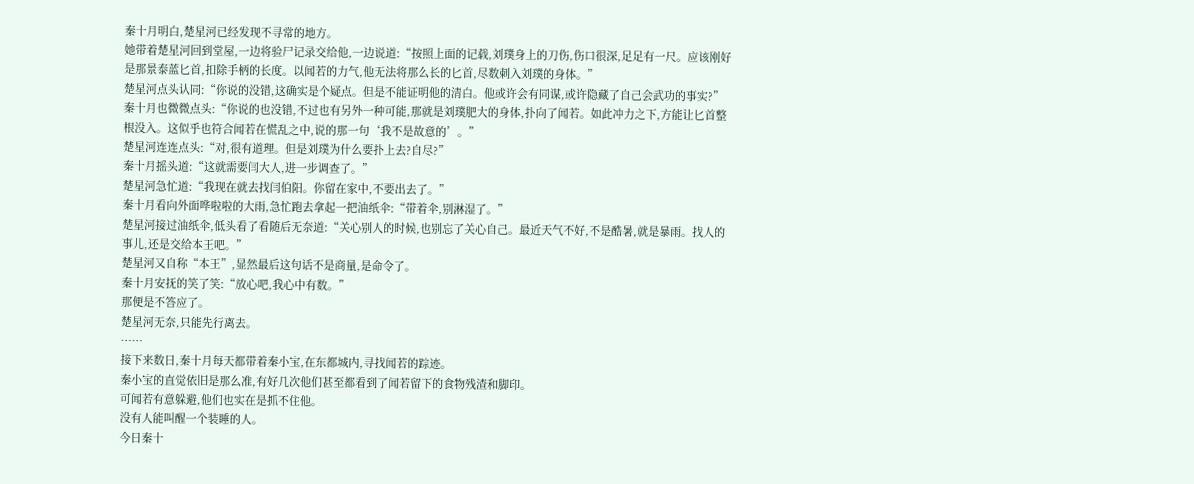秦十月明白,楚星河已经发现不寻常的地方。
她带着楚星河回到堂屋,一边将验尸记录交给他,一边说道:“按照上面的记载,刘璞身上的刀伤,伤口很深,足足有一尺。应该刚好是那景泰蓝匕首,扣除手柄的长度。以闻若的力气,他无法将那么长的匕首,尽数刺入刘璞的身体。”
楚星河点头认同:“你说的没错,这确实是个疑点。但是不能证明他的清白。他或许会有同谋,或许隐藏了自己会武功的事实?”
秦十月也微微点头:“你说的也没错,不过也有另外一种可能,那就是刘璞肥大的身体,扑向了闻若。如此冲力之下,方能让匕首整根没入。这似乎也符合闻若在慌乱之中,说的那一句‘我不是故意的’。”
楚星河连连点头:“对,很有道理。但是刘璞为什么要扑上去?自尽?”
秦十月摇头道:“这就需要闫大人,进一步调查了。”
楚星河急忙道:“我现在就去找闫伯阳。你留在家中,不要出去了。”
秦十月看向外面哗啦啦的大雨,急忙跑去拿起一把油纸伞:“带着伞,别淋湿了。”
楚星河接过油纸伞,低头看了看随后无奈道:“关心别人的时候,也别忘了关心自己。最近天气不好,不是酷暑,就是暴雨。找人的事儿,还是交给本王吧。”
楚星河又自称“本王”,显然最后这句话不是商量,是命令了。
秦十月安抚的笑了笑:“放心吧,我心中有数。”
那便是不答应了。
楚星河无奈,只能先行离去。
……
接下来数日,秦十月每天都带着秦小宝,在东都城内,寻找闻若的踪迹。
秦小宝的直觉依旧是那么准,有好几次他们甚至都看到了闻若留下的食物残渣和脚印。
可闻若有意躲避,他们也实在是抓不住他。
没有人能叫醒一个装睡的人。
今日秦十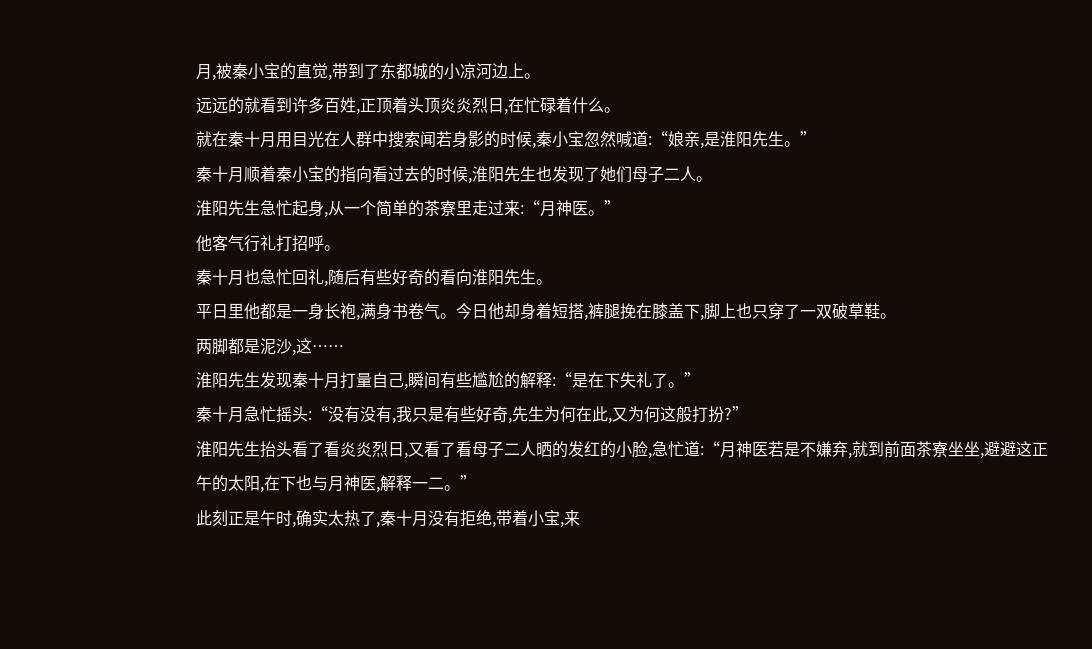月,被秦小宝的直觉,带到了东都城的小凉河边上。
远远的就看到许多百姓,正顶着头顶炎炎烈日,在忙碌着什么。
就在秦十月用目光在人群中搜索闻若身影的时候,秦小宝忽然喊道:“娘亲,是淮阳先生。”
秦十月顺着秦小宝的指向看过去的时候,淮阳先生也发现了她们母子二人。
淮阳先生急忙起身,从一个简单的茶寮里走过来:“月神医。”
他客气行礼打招呼。
秦十月也急忙回礼,随后有些好奇的看向淮阳先生。
平日里他都是一身长袍,满身书卷气。今日他却身着短搭,裤腿挽在膝盖下,脚上也只穿了一双破草鞋。
两脚都是泥沙,这……
淮阳先生发现秦十月打量自己,瞬间有些尴尬的解释:“是在下失礼了。”
秦十月急忙摇头:“没有没有,我只是有些好奇,先生为何在此,又为何这般打扮?”
淮阳先生抬头看了看炎炎烈日,又看了看母子二人晒的发红的小脸,急忙道:“月神医若是不嫌弃,就到前面茶寮坐坐,避避这正午的太阳,在下也与月神医,解释一二。”
此刻正是午时,确实太热了,秦十月没有拒绝,带着小宝,来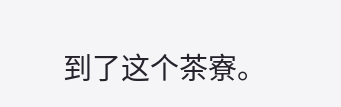到了这个茶寮。